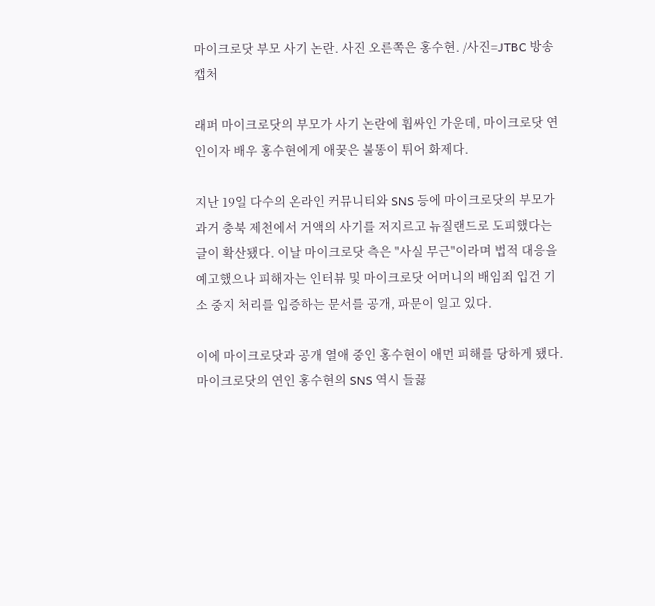마이크로닷 부모 사기 논란. 사진 오른쪽은 홍수현. /사진=JTBC 방송캡처

래퍼 마이크로닷의 부모가 사기 논란에 휩싸인 가운데, 마이크로닷 연인이자 배우 홍수현에게 애꿎은 불똥이 튀어 화제다.

지난 19일 다수의 온라인 커뮤니티와 SNS 등에 마이크로닷의 부모가 과거 충북 제천에서 거액의 사기를 저지르고 뉴질랜드로 도피했다는 글이 확산됐다. 이날 마이크로닷 측은 "사실 무근"이라며 법적 대응을 예고했으나 피해자는 인터뷰 및 마이크로닷 어머니의 배임죄 입건 기소 중지 처리를 입증하는 문서를 공개, 파문이 일고 있다.

이에 마이크로닷과 공개 열애 중인 홍수현이 애먼 피해를 당하게 됐다. 마이크로닷의 연인 홍수현의 SNS 역시 들끓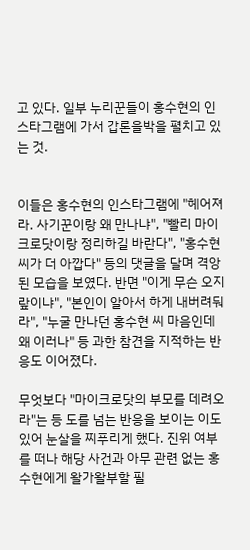고 있다. 일부 누리꾼들이 홍수현의 인스타그램에 가서 갑론을박을 펼치고 있는 것.


이들은 홍수현의 인스타그램에 "헤어져라. 사기꾼이랑 왜 만나냐", "빨리 마이크로닷이랑 정리하길 바란다", "홍수현 씨가 더 아깝다" 등의 댓글을 달며 격앙된 모습을 보였다. 반면 "이게 무슨 오지랖이냐", "본인이 알아서 하게 내버려둬라", "누굴 만나던 홍수현 씨 마음인데 왜 이러나" 등 과한 참견을 지적하는 반응도 이어졌다.

무엇보다 "마이크로닷의 부모를 데려오라"는 등 도를 넘는 반응을 보이는 이도 있어 눈살을 찌푸리게 했다. 진위 여부를 떠나 해당 사건과 아무 관련 없는 홍수현에게 왈가왈부할 필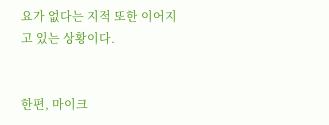요가 없다는 지적 또한 이어지고 있는 상황이다.


한편, 마이크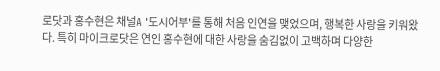로닷과 홍수현은 채널A '도시어부'를 통해 처음 인연을 맺었으며, 행복한 사랑을 키워왔다. 특히 마이크로닷은 연인 홍수현에 대한 사랑을 숨김없이 고백하며 다양한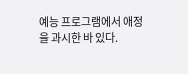예능 프로그램에서 애정을 과시한 바 있다.